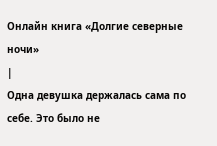Онлайн книга «Долгие северные ночи»
|
Одна девушка держалась сама по себе. Это было не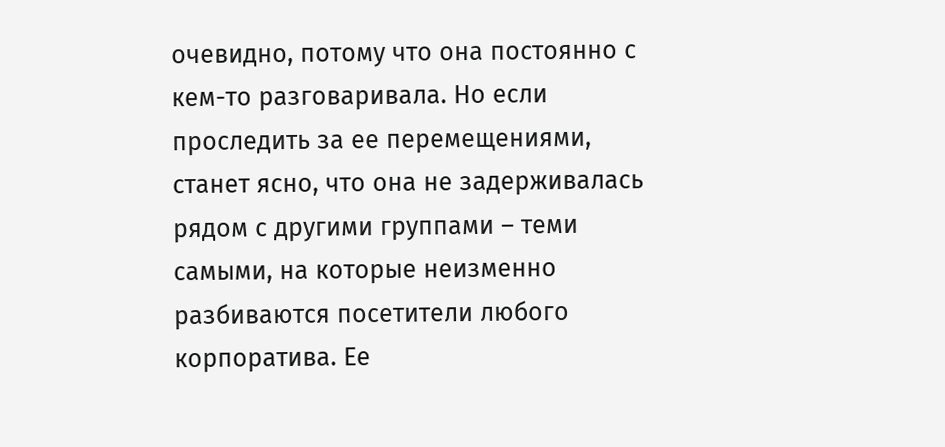очевидно, потому что она постоянно с кем-то разговаривала. Но если проследить за ее перемещениями, станет ясно, что она не задерживалась рядом с другими группами – теми самыми, на которые неизменно разбиваются посетители любого корпоратива. Ее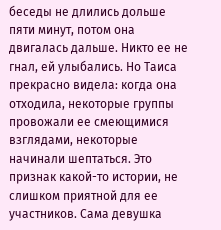беседы не длились дольше пяти минут, потом она двигалась дальше. Никто ее не гнал, ей улыбались. Но Таиса прекрасно видела: когда она отходила, некоторые группы провожали ее смеющимися взглядами, некоторые начинали шептаться. Это признак какой-то истории, не слишком приятной для ее участников. Сама девушка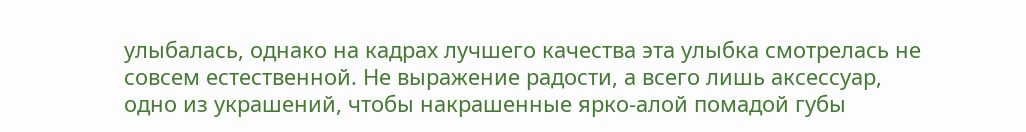улыбалась, однако на кадрах лучшего качества эта улыбка смотрелась не совсем естественной. Не выражение радости, а всего лишь аксессуар, одно из украшений, чтобы накрашенные ярко-алой помадой губы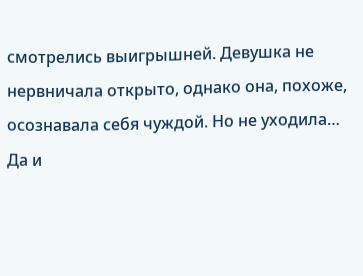смотрелись выигрышней. Девушка не нервничала открыто, однако она, похоже, осознавала себя чуждой. Но не уходила… Да и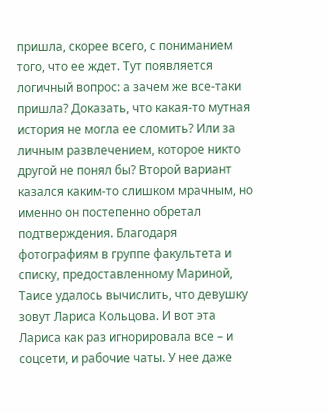пришла, скорее всего, с пониманием того, что ее ждет. Тут появляется логичный вопрос: а зачем же все-таки пришла? Доказать, что какая-то мутная история не могла ее сломить? Или за личным развлечением, которое никто другой не понял бы? Второй вариант казался каким-то слишком мрачным, но именно он постепенно обретал подтверждения. Благодаря фотографиям в группе факультета и списку, предоставленному Мариной, Таисе удалось вычислить, что девушку зовут Лариса Кольцова. И вот эта Лариса как раз игнорировала все – и соцсети, и рабочие чаты. У нее даже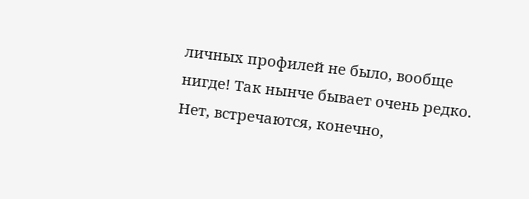личных профилей не было, вообще нигде! Так нынче бывает очень редко. Нет, встречаются, конечно,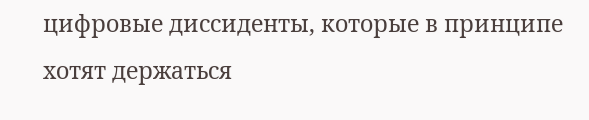цифровые диссиденты, которые в принципе хотят держаться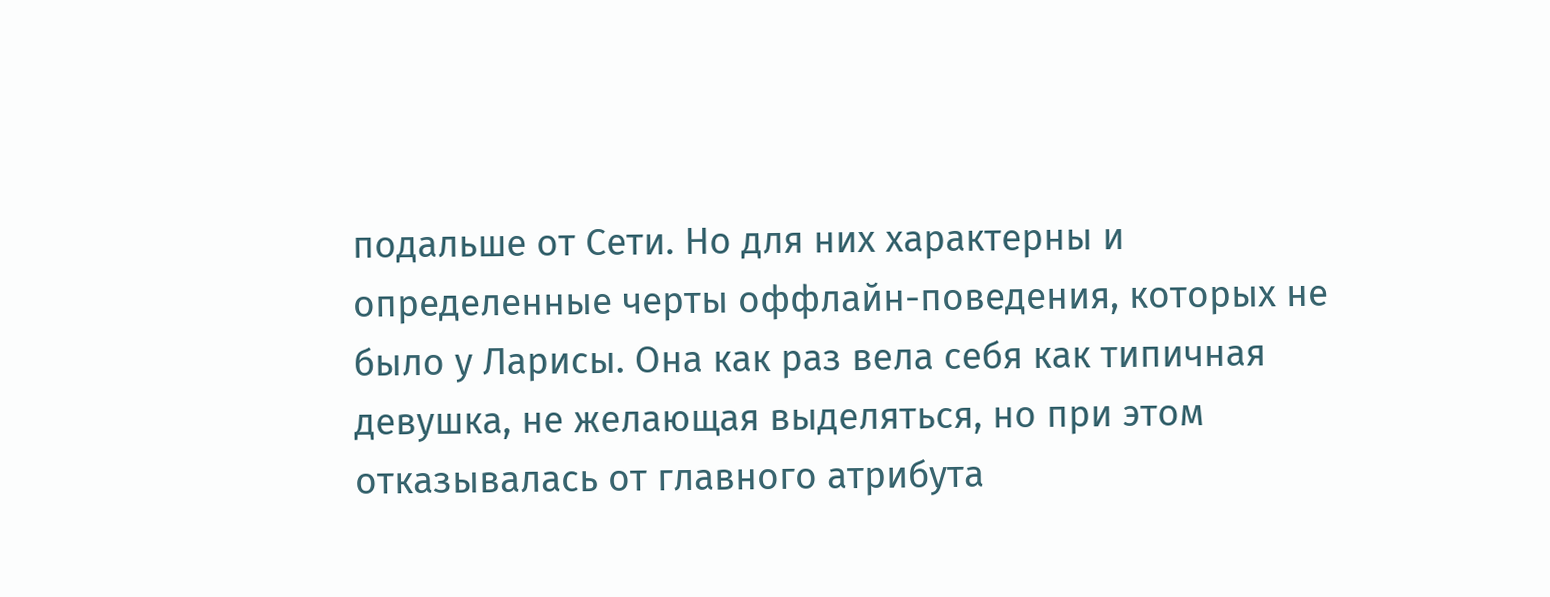подальше от Сети. Но для них характерны и определенные черты оффлайн-поведения, которых не было у Ларисы. Она как раз вела себя как типичная девушка, не желающая выделяться, но при этом отказывалась от главного атрибута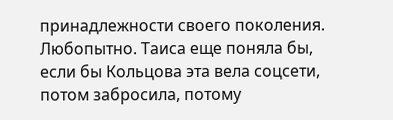принадлежности своего поколения. Любопытно. Таиса еще поняла бы, если бы Кольцова эта вела соцсети, потом забросила, потому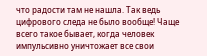что радости там не нашла. Так ведь цифрового следа не было вообще! Чаще всего такое бывает, когда человек импульсивно уничтожает все свои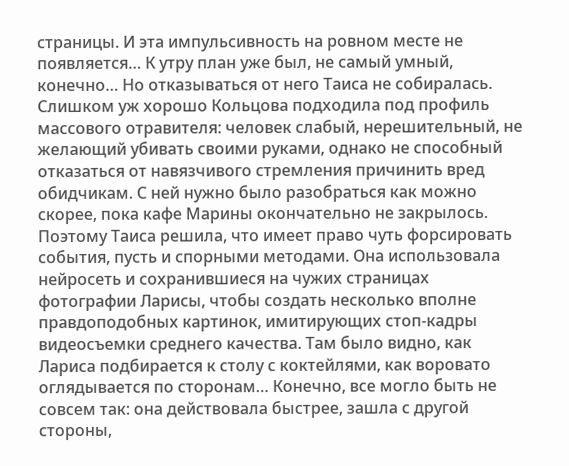страницы. И эта импульсивность на ровном месте не появляется… К утру план уже был, не самый умный, конечно… Но отказываться от него Таиса не собиралась. Слишком уж хорошо Кольцова подходила под профиль массового отравителя: человек слабый, нерешительный, не желающий убивать своими руками, однако не способный отказаться от навязчивого стремления причинить вред обидчикам. С ней нужно было разобраться как можно скорее, пока кафе Марины окончательно не закрылось. Поэтому Таиса решила, что имеет право чуть форсировать события, пусть и спорными методами. Она использовала нейросеть и сохранившиеся на чужих страницах фотографии Ларисы, чтобы создать несколько вполне правдоподобных картинок, имитирующих стоп-кадры видеосъемки среднего качества. Там было видно, как Лариса подбирается к столу с коктейлями, как воровато оглядывается по сторонам… Конечно, все могло быть не совсем так: она действовала быстрее, зашла с другой стороны,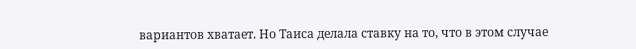вариантов хватает. Но Таиса делала ставку на то, что в этом случае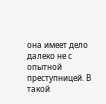она имеет дело далеко не с опытной преступницей. В такой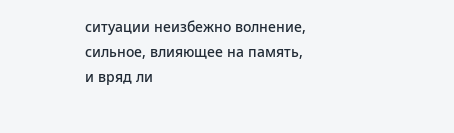ситуации неизбежно волнение, сильное, влияющее на память, и вряд ли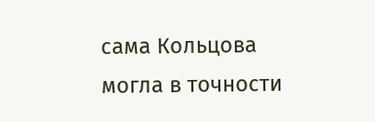сама Кольцова могла в точности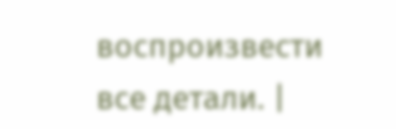воспроизвести все детали. |